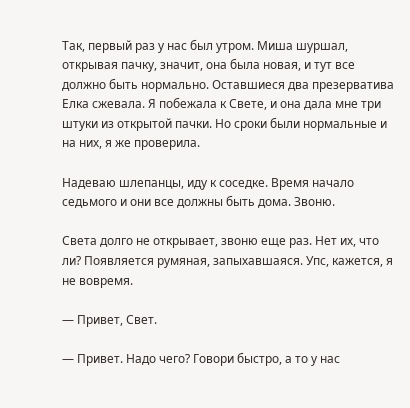Так, первый раз у нас был утром. Миша шуршал, открывая пачку, значит, она была новая, и тут все должно быть нормально. Оставшиеся два презерватива Елка сжевала. Я побежала к Свете, и она дала мне три штуки из открытой пачки. Но сроки были нормальные и на них, я же проверила.

Надеваю шлепанцы, иду к соседке. Время начало седьмого и они все должны быть дома. Звоню.

Света долго не открывает, звоню еще раз. Нет их, что ли? Появляется румяная, запыхавшаяся. Упс, кажется, я не вовремя.

— Привет, Свет.

— Привет. Надо чего? Говори быстро, а то у нас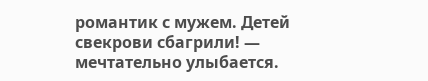романтик с мужем. Детей свекрови сбагрили! — мечтательно улыбается.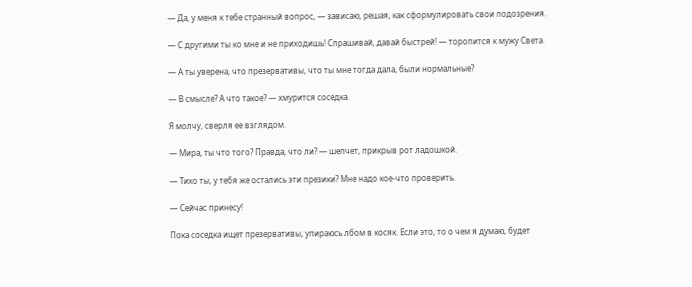— Да, у меня к тебе странный вопрос, — зависаю, решая, как сформулировать свои подозрения.

— С другими ты ко мне и не приходишь! Спрашивай, давай быстрей! — торопится к мужу Света.

— А ты уверена, что презервативы, что ты мне тогда дала, были нормальные?

— В смысле? А что такое? — хмурится соседка.

Я молчу, сверля ее взглядом.

— Мира, ты что того? Правда, что ли? — шепчет, прикрыв рот ладошкой.

— Тихо ты, у тебя же остались эти презики? Мне надо кое-что проверить.

— Сейчас принесу!

Пока соседка ищет презервативы, упираюсь лбом в косяк. Если это, то о чем я думаю, будет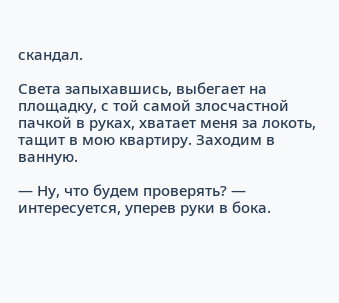скандал.

Света запыхавшись, выбегает на площадку, с той самой злосчастной пачкой в руках, хватает меня за локоть, тащит в мою квартиру. Заходим в ванную.

— Ну, что будем проверять? — интересуется, уперев руки в бока.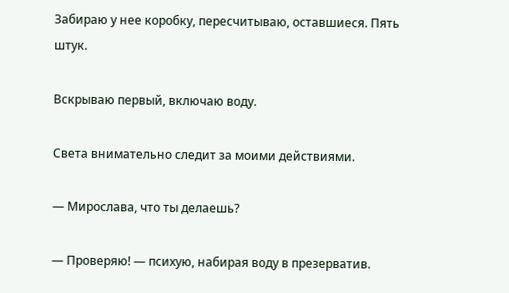Забираю у нее коробку, пересчитываю, оставшиеся. Пять штук.

Вскрываю первый, включаю воду.

Света внимательно следит за моими действиями.

— Мирослава, что ты делаешь?

— Проверяю! — психую, набирая воду в презерватив.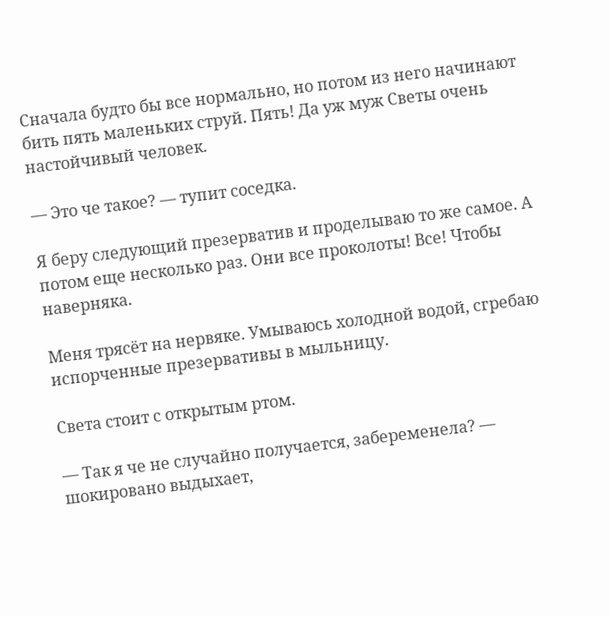Сначала будто бы все нормально, но потом из него начинают бить пять маленьких струй. Пять! Да уж муж Светы очень настойчивый человек.

— Это че такое? — тупит соседка.

Я беру следующий презерватив и проделываю то же самое. А потом еще несколько раз. Они все проколоты! Все! Чтобы наверняка.

Меня трясёт на нервяке. Умываюсь холодной водой, сгребаю испорченные презервативы в мыльницу.

Света стоит с открытым ртом.

— Так я че не случайно получается, забеременела? — шокировано выдыхает,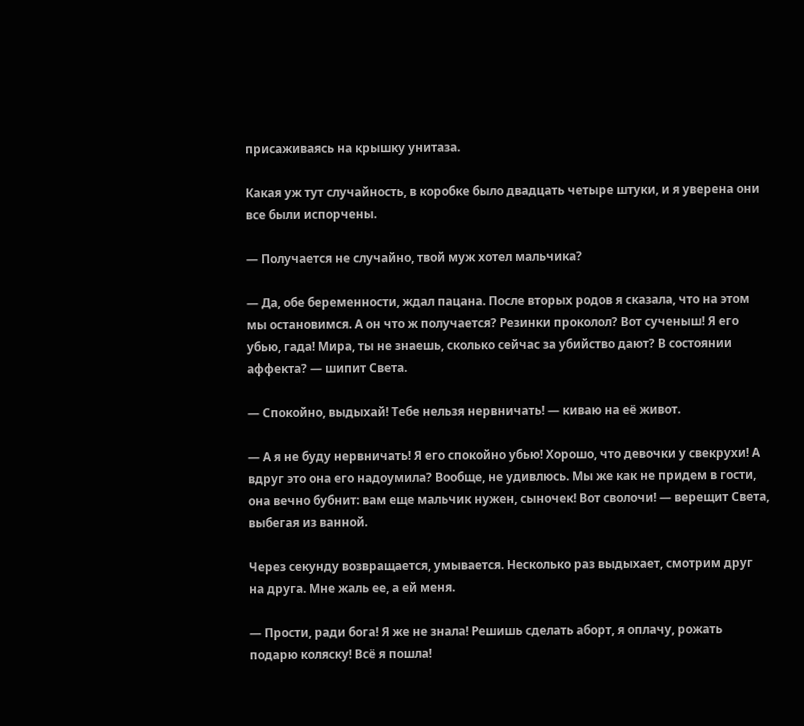присаживаясь на крышку унитаза.

Какая уж тут случайность, в коробке было двадцать четыре штуки, и я уверена они все были испорчены.

— Получается не случайно, твой муж хотел мальчика?

— Да, обе беременности, ждал пацана. После вторых родов я сказала, что на этом мы остановимся. А он что ж получается? Резинки проколол? Вот сученыш! Я его убью, гада! Мира, ты не знаешь, сколько сейчас за убийство дают? В состоянии аффекта? — шипит Света.

— Спокойно, выдыхай! Тебе нельзя нервничать! — киваю на её живот.

— А я не буду нервничать! Я его спокойно убью! Хорошо, что девочки у свекрухи! А вдруг это она его надоумила? Вообще, не удивлюсь. Мы же как не придем в гости, она вечно бубнит: вам еще мальчик нужен, сыночек! Вот сволочи! — верещит Света, выбегая из ванной.

Через секунду возвращается, умывается. Несколько раз выдыхает, смотрим друг на друга. Мне жаль ее, а ей меня.

— Прости, ради бога! Я же не знала! Решишь сделать аборт, я оплачу, рожать подарю коляску! Всё я пошла!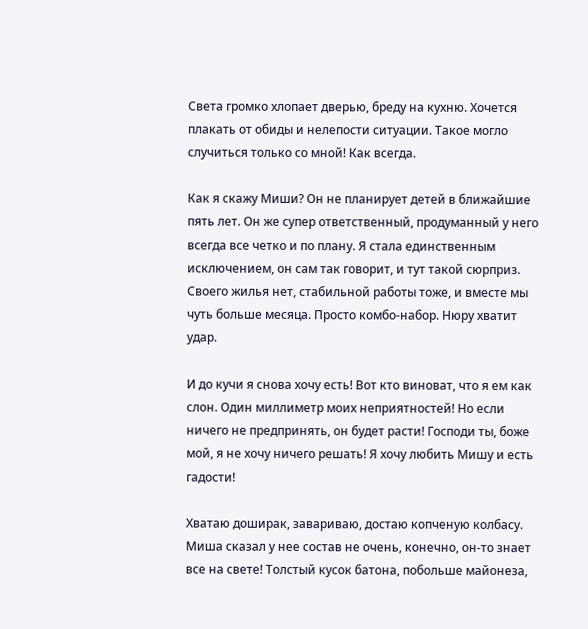Света громко хлопает дверью, бреду на кухню. Хочется плакать от обиды и нелепости ситуации. Такое могло случиться только со мной! Как всегда.

Как я скажу Миши? Он не планирует детей в ближайшие пять лет. Он же супер ответственный, продуманный у него всегда все четко и по плану. Я стала единственным исключением, он сам так говорит, и тут такой сюрприз. Своего жилья нет, стабильной работы тоже, и вместе мы чуть больше месяца. Просто комбо-набор. Нюру хватит удар.

И до кучи я снова хочу есть! Вот кто виноват, что я ем как слон. Один миллиметр моих неприятностей! Но если ничего не предпринять, он будет расти! Господи ты, боже мой, я не хочу ничего решать! Я хочу любить Мишу и есть гадости!

Хватаю доширак, завариваю, достаю копченую колбасу. Миша сказал у нее состав не очень, конечно, он-то знает все на свете! Толстый кусок батона, побольше майонеза,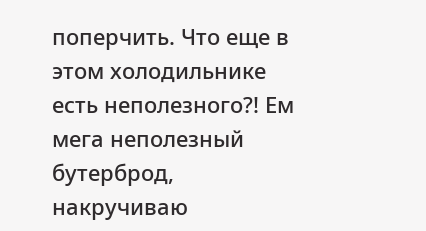поперчить. Что еще в этом холодильнике есть неполезного?! Ем мега неполезный бутерброд, накручиваю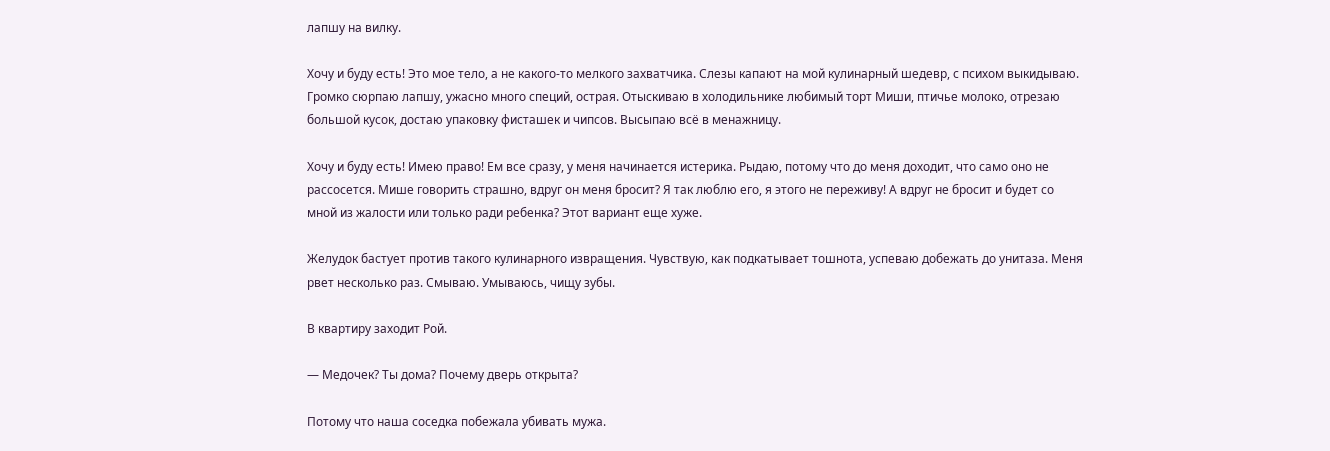лапшу на вилку.

Хочу и буду есть! Это мое тело, а не какого-то мелкого захватчика. Слезы капают на мой кулинарный шедевр, с психом выкидываю. Громко сюрпаю лапшу, ужасно много специй, острая. Отыскиваю в холодильнике любимый торт Миши, птичье молоко, отрезаю большой кусок, достаю упаковку фисташек и чипсов. Высыпаю всё в менажницу.

Хочу и буду есть! Имею право! Ем все сразу, у меня начинается истерика. Рыдаю, потому что до меня доходит, что само оно не рассосется. Мише говорить страшно, вдруг он меня бросит? Я так люблю его, я этого не переживу! А вдруг не бросит и будет со мной из жалости или только ради ребенка? Этот вариант еще хуже.

Желудок бастует против такого кулинарного извращения. Чувствую, как подкатывает тошнота, успеваю добежать до унитаза. Меня рвет несколько раз. Смываю. Умываюсь, чищу зубы.

В квартиру заходит Рой.

— Медочек? Ты дома? Почему дверь открыта?

Потому что наша соседка побежала убивать мужа.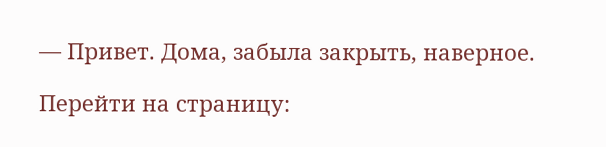— Привет. Дома, забыла закрыть, наверное.

Перейти на страницу: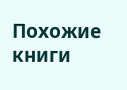Похожие книги